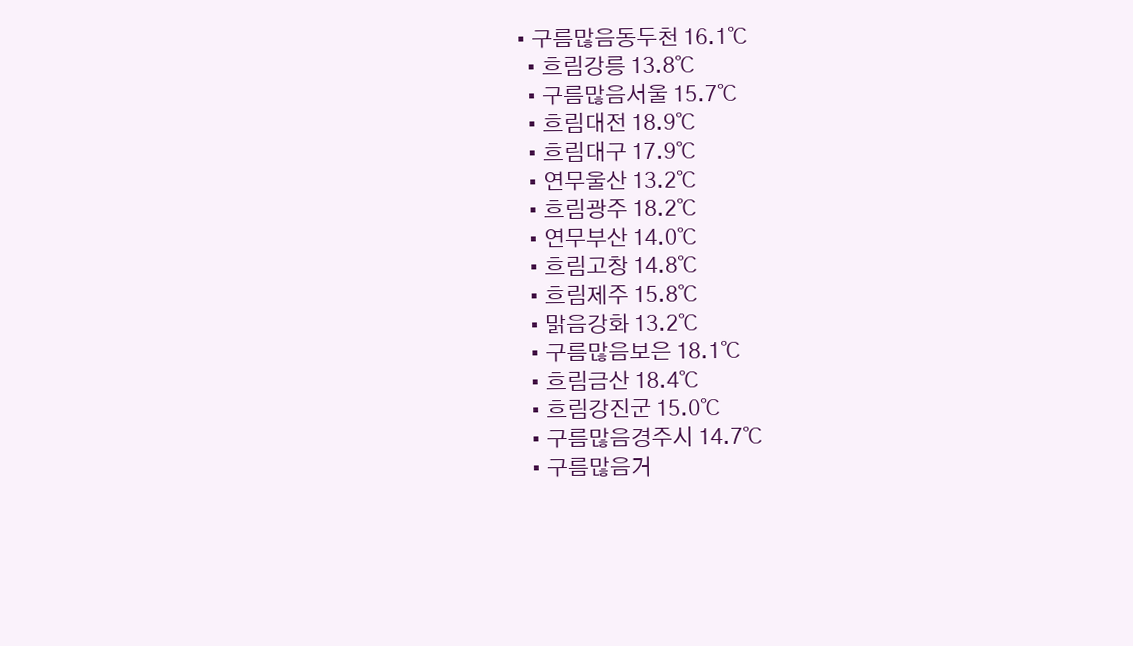• 구름많음동두천 16.1℃
  • 흐림강릉 13.8℃
  • 구름많음서울 15.7℃
  • 흐림대전 18.9℃
  • 흐림대구 17.9℃
  • 연무울산 13.2℃
  • 흐림광주 18.2℃
  • 연무부산 14.0℃
  • 흐림고창 14.8℃
  • 흐림제주 15.8℃
  • 맑음강화 13.2℃
  • 구름많음보은 18.1℃
  • 흐림금산 18.4℃
  • 흐림강진군 15.0℃
  • 구름많음경주시 14.7℃
  • 구름많음거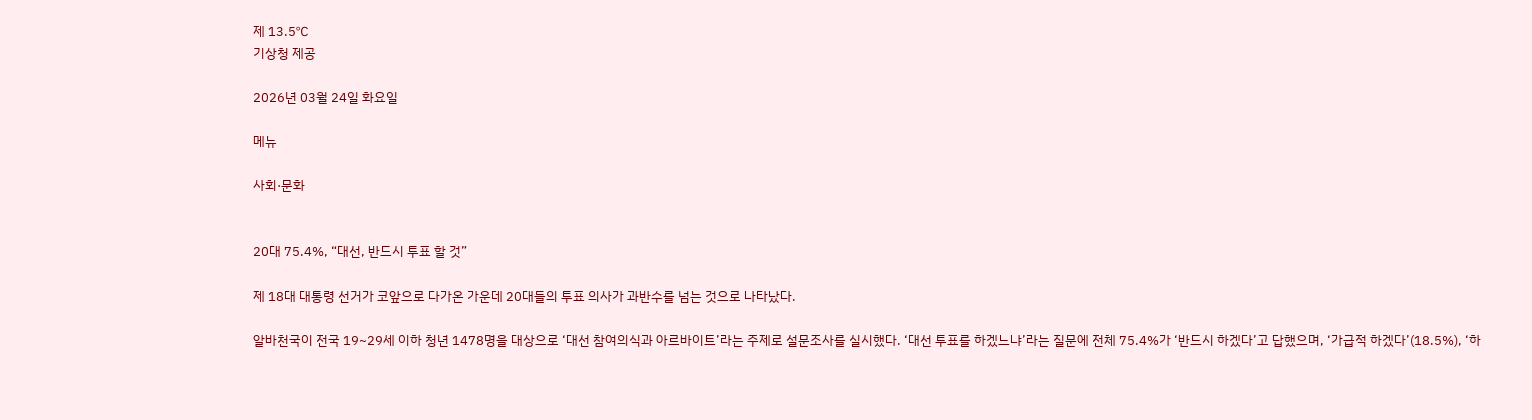제 13.5℃
기상청 제공

2026년 03월 24일 화요일

메뉴

사회·문화


20대 75.4%, “대선, 반드시 투표 할 것”

제 18대 대통령 선거가 코앞으로 다가온 가운데 20대들의 투표 의사가 과반수를 넘는 것으로 나타났다.

알바천국이 전국 19~29세 이하 청년 1478명을 대상으로 ‘대선 참여의식과 아르바이트’라는 주제로 설문조사를 실시했다. ‘대선 투표를 하겠느냐’라는 질문에 전체 75.4%가 ‘반드시 하겠다’고 답했으며, ‘가급적 하겠다’(18.5%), ‘하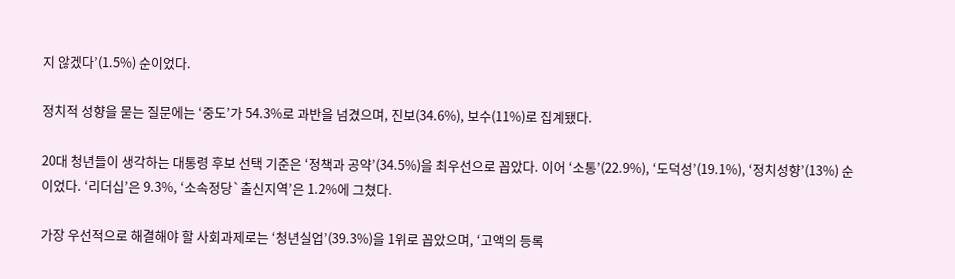지 않겠다’(1.5%) 순이었다.

정치적 성향을 묻는 질문에는 ‘중도’가 54.3%로 과반을 넘겼으며, 진보(34.6%), 보수(11%)로 집계됐다.

20대 청년들이 생각하는 대통령 후보 선택 기준은 ‘정책과 공약’(34.5%)을 최우선으로 꼽았다. 이어 ‘소통’(22.9%), ‘도덕성’(19.1%), ‘정치성향’(13%) 순이었다. ‘리더십’은 9.3%, ‘소속정당`출신지역’은 1.2%에 그쳤다.

가장 우선적으로 해결해야 할 사회과제로는 ‘청년실업’(39.3%)을 1위로 꼽았으며, ‘고액의 등록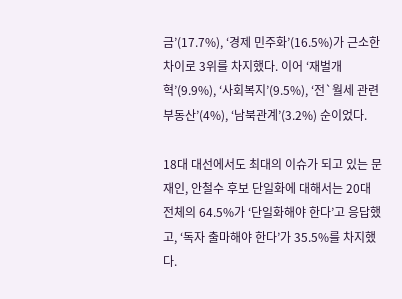금’(17.7%), ‘경제 민주화’(16.5%)가 근소한 차이로 3위를 차지했다. 이어 ‘재벌개혁’(9.9%), ‘사회복지’(9.5%), ‘전`월세 관련 부동산’(4%), ‘남북관계’(3.2%) 순이었다.

18대 대선에서도 최대의 이슈가 되고 있는 문재인, 안철수 후보 단일화에 대해서는 20대 전체의 64.5%가 ‘단일화해야 한다’고 응답했고, ‘독자 출마해야 한다’가 35.5%를 차지했다.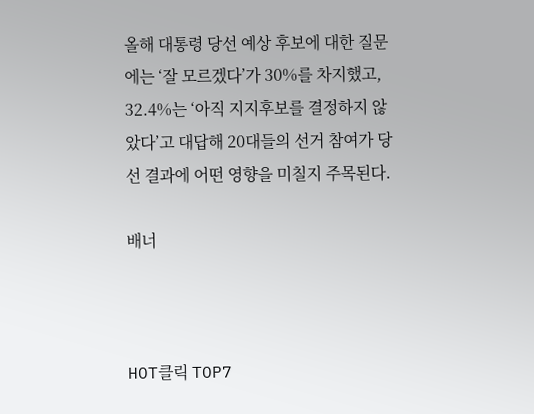올해 대통령 당선 예상 후보에 대한 질문에는 ‘잘 모르겠다’가 30%를 차지했고, 32.4%는 ‘아직 지지후보를 결정하지 않았다’고 대답해 20대들의 선거 참여가 당선 결과에 어떤 영향을 미칠지 주목된다.

배너



HOT클릭 TOP7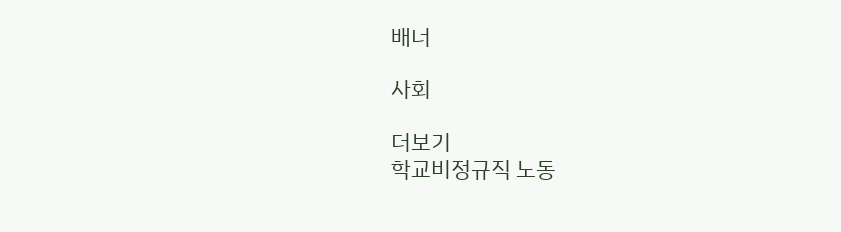배너

사회

더보기
학교비정규직 노동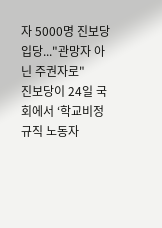자 5000명 진보당 입당..."관망자 아닌 주권자로"
진보당이 24일 국회에서 ‘학교비정규직 노동자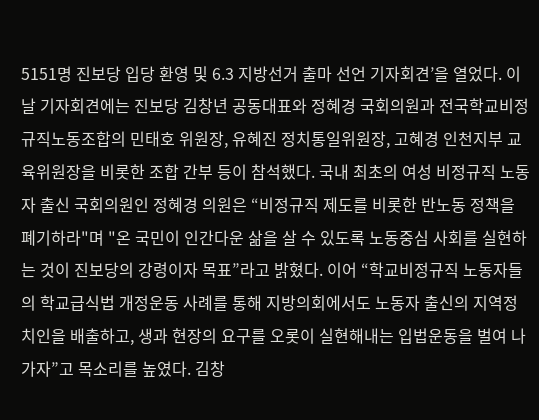5151명 진보당 입당 환영 및 6.3 지방선거 출마 선언 기자회견’을 열었다. 이날 기자회견에는 진보당 김창년 공동대표와 정혜경 국회의원과 전국학교비정규직노동조합의 민태호 위원장, 유혜진 정치통일위원장, 고혜경 인천지부 교육위원장을 비롯한 조합 간부 등이 참석했다. 국내 최초의 여성 비정규직 노동자 출신 국회의원인 정혜경 의원은 “비정규직 제도를 비롯한 반노동 정책을 폐기하라"며 "온 국민이 인간다운 삶을 살 수 있도록 노동중심 사회를 실현하는 것이 진보당의 강령이자 목표”라고 밝혔다. 이어 “학교비정규직 노동자들의 학교급식법 개정운동 사례를 통해 지방의회에서도 노동자 출신의 지역정치인을 배출하고, 생과 현장의 요구를 오롯이 실현해내는 입법운동을 벌여 나가자”고 목소리를 높였다. 김창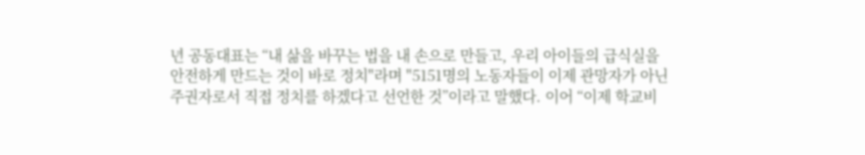년 공동대표는 “내 삶을 바꾸는 법을 내 손으로 만들고, 우리 아이들의 급식실을 안전하게 만드는 것이 바로 정치"라며 "5151명의 노동자들이 이제 관망자가 아닌 주권자로서 직접 정치를 하겠다고 선언한 것”이라고 말했다. 이어 “이제 학교비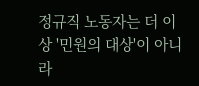정규직 노동자는 더 이상 '민원의 대상'이 아니라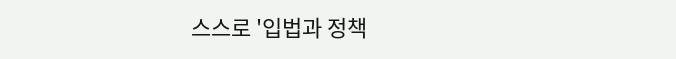스스로 '입법과 정책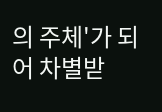의 주체'가 되어 차별받